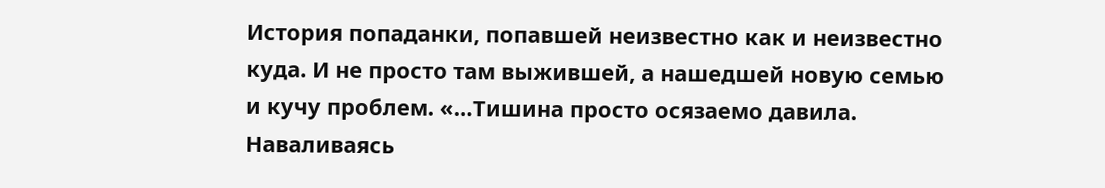История попаданки, попавшей неизвестно как и неизвестно куда. И не просто там выжившей, а нашедшей новую семью и кучу проблем. «…Тишина просто осязаемо давила. Наваливаясь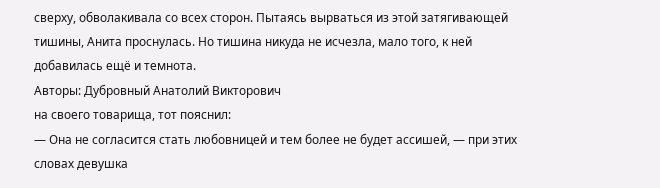сверху, обволакивала со всех сторон. Пытаясь вырваться из этой затягивающей тишины, Анита проснулась. Но тишина никуда не исчезла, мало того, к ней добавилась ещё и темнота.
Авторы: Дубровный Анатолий Викторович
на своего товарища, тот пояснил:
— Она не согласится стать любовницей и тем более не будет ассишей, — при этих словах девушка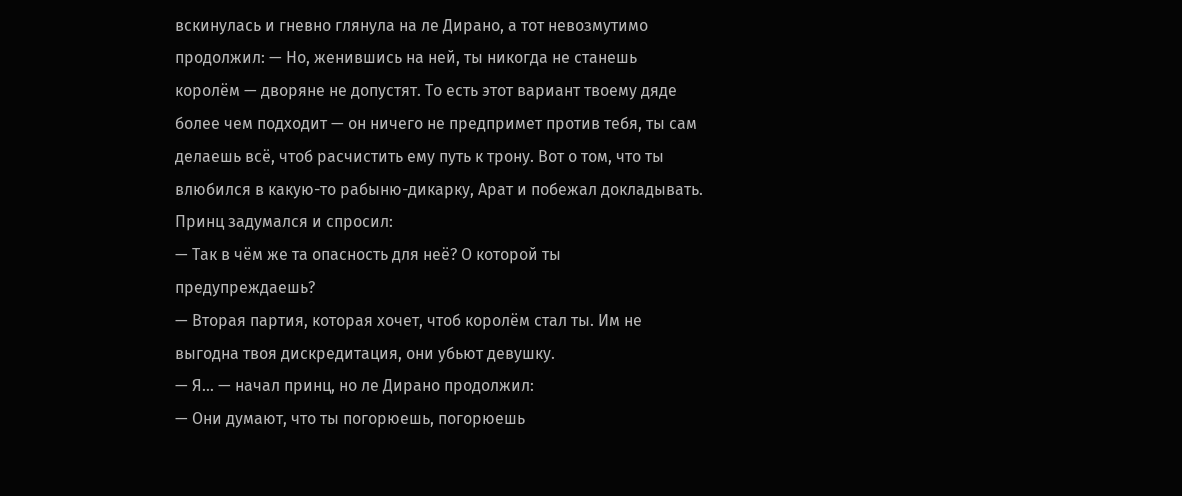вскинулась и гневно глянула на ле Дирано, а тот невозмутимо продолжил: — Но, женившись на ней, ты никогда не станешь королём — дворяне не допустят. То есть этот вариант твоему дяде более чем подходит — он ничего не предпримет против тебя, ты сам делаешь всё, чтоб расчистить ему путь к трону. Вот о том, что ты влюбился в какую-то рабыню-дикарку, Арат и побежал докладывать.
Принц задумался и спросил:
— Так в чём же та опасность для неё? О которой ты предупреждаешь?
— Вторая партия, которая хочет, чтоб королём стал ты. Им не выгодна твоя дискредитация, они убьют девушку.
— Я… — начал принц, но ле Дирано продолжил:
— Они думают, что ты погорюешь, погорюешь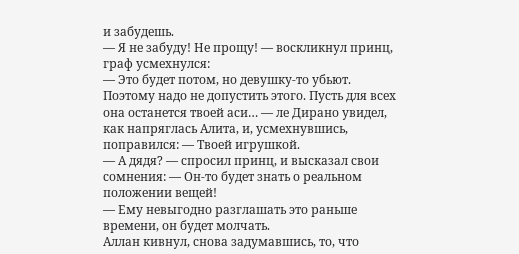и забудешь.
— Я не забуду! Не прощу! — воскликнул принц, граф усмехнулся:
— Это будет потом, но девушку-то убьют. Поэтому надо не допустить этого. Пусть для всех она останется твоей аси… — ле Дирано увидел, как напряглась Алита, и, усмехнувшись, поправился: — Твоей игрушкой.
— А дядя? — спросил принц, и высказал свои сомнения: — Он-то будет знать о реальном положении вещей!
— Ему невыгодно разглашать это раньше времени, он будет молчать.
Аллан кивнул, снова задумавшись, то, что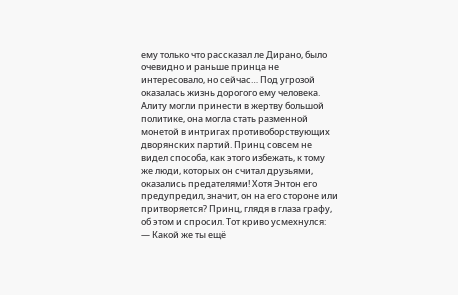ему только что рассказал ле Дирано, было очевидно и раньше принца не интересовало, но сейчас… Под угрозой оказалась жизнь дорогого ему человека. Алиту могли принести в жертву большой политике, она могла стать разменной монетой в интригах противоборствующих дворянских партий. Принц совсем не видел способа, как этого избежать, к тому же люди, которых он считал друзьями, оказались предателями! Хотя Энтон его предупредил, значит, он на его стороне или притворяется? Принц, глядя в глаза графу, об этом и спросил. Тот криво усмехнулся:
— Какой же ты ещё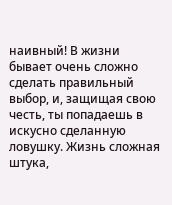наивный! В жизни бывает очень сложно сделать правильный выбор, и, защищая свою честь, ты попадаешь в искусно сделанную ловушку. Жизнь сложная штука,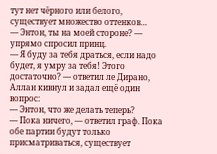тут нет чёрного или белого, существует множество оттенков…
— Энтон, ты на моей стороне? — упрямо спросил принц.
— Я буду за тебя драться, если надо будет, я умру за тебя! Этого достаточно? — ответил ле Дирано, Аллан кивнул и задал ещё один вопрос:
— Энтон, что же делать теперь?
— Пока ничего, — ответил граф. Пока обе партии будут только присматриваться, существует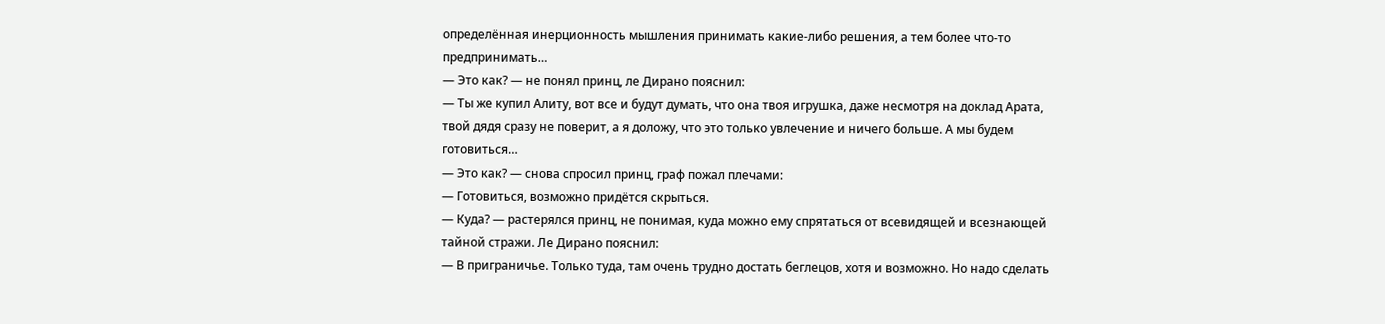определённая инерционность мышления принимать какие-либо решения, а тем более что-то предпринимать…
— Это как? — не понял принц, ле Дирано пояснил:
— Ты же купил Алиту, вот все и будут думать, что она твоя игрушка, даже несмотря на доклад Арата, твой дядя сразу не поверит, а я доложу, что это только увлечение и ничего больше. А мы будем готовиться…
— Это как? — снова спросил принц, граф пожал плечами:
— Готовиться, возможно придётся скрыться.
— Куда? — растерялся принц, не понимая, куда можно ему спрятаться от всевидящей и всезнающей тайной стражи. Ле Дирано пояснил:
— В приграничье. Только туда, там очень трудно достать беглецов, хотя и возможно. Но надо сделать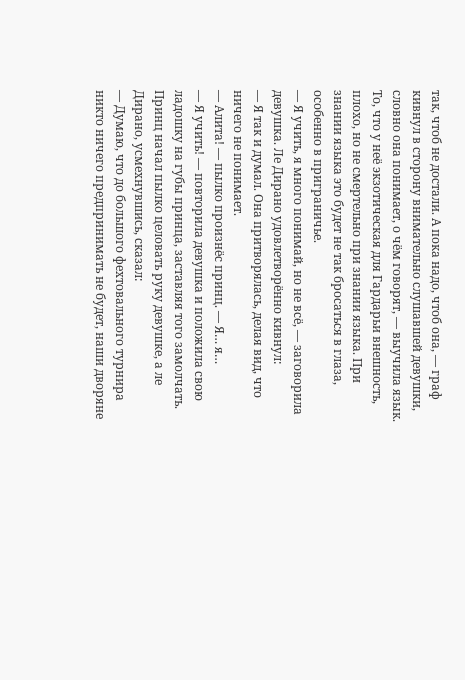так, чтоб не достали. А пока надо, чтоб она, — граф кивнул в сторону внимательно слушавшей девушки, словно она понимает, о чём говорят, — выучила язык. То, что у неё экзотическая для Гардарьи внешность, плохо, но не смертельно при знании языка. При знании языка это будет не так бросаться в глаза, особенно в приграничье.
— Я учить, я много понимай, но не всё, — заговорила девушка. Ле Дирано удовлетворённо кивнул:
— Я так и думал. Она притворялась, делая вид, что ничего не понимает.
— Алита! — пылко произнёс принц. — Я… я…
— Я учить! — повторила девушка и положила свою ладошку на губы принца, заставляя того замолчать. Принц начал пылко целовать руку девушке, а ле Дирано, усмехнувшись, сказал:
— Думаю, что до большого фехтовального турнира никто ничего предпринимать не будет, наши дворяне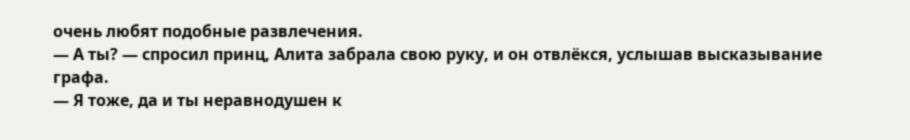очень любят подобные развлечения.
— А ты? — спросил принц, Алита забрала свою руку, и он отвлёкся, услышав высказывание графа.
— Я тоже, да и ты неравнодушен к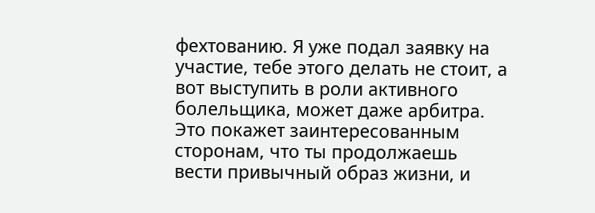фехтованию. Я уже подал заявку на участие, тебе этого делать не стоит, а вот выступить в роли активного болельщика, может даже арбитра. Это покажет заинтересованным сторонам, что ты продолжаешь вести привычный образ жизни, и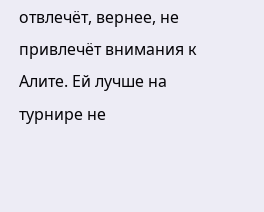отвлечёт, вернее, не привлечёт внимания к Алите. Ей лучше на турнире не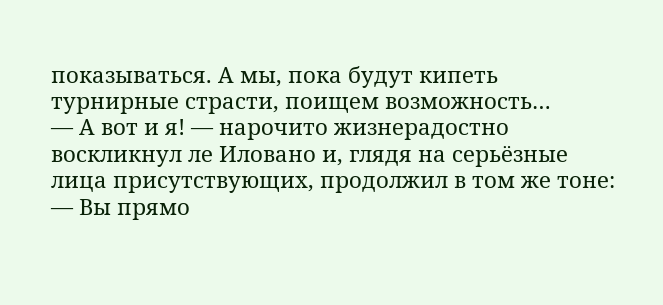показываться. А мы, пока будут кипеть турнирные страсти, поищем возможность…
— А вот и я! — нарочито жизнерадостно воскликнул ле Иловано и, глядя на серьёзные лица присутствующих, продолжил в том же тоне: — Вы прямо